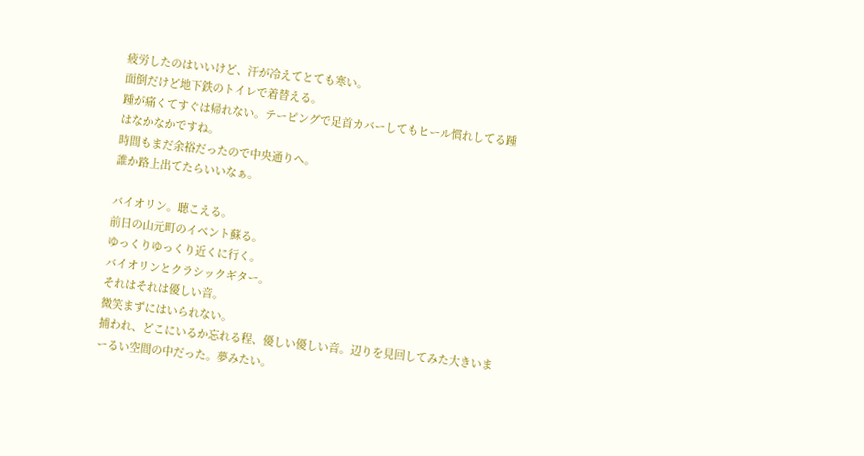疲労したのはいいけど、汗が冷えてとても寒い。
面倒だけど地下鉄のトイレで着替える。
踵が痛くてすぐは帰れない。テーピングで足首カバーしてもヒール慣れしてる踵はなかなかですね。
時間もまだ余裕だったので中央通りへ。
誰か路上出てたらいいなぁ。

バイオリン。聴こえる。
前日の山元町のイベント蘇る。
ゆっくりゆっくり近くに行く。
バイオリンとクラシックギター。
それはそれは優しい音。
微笑まずにはいられない。
捕われ、どこにいるか忘れる程、優しい優しい音。辺りを見回してみた大きいまーるい空間の中だった。夢みたい。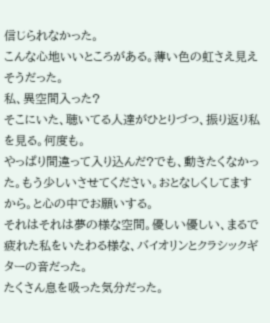信じられなかった。
こんな心地いいところがある。薄い色の虹さえ見えそうだった。
私、異空間入った?
そこにいた、聴いてる人達がひとりづつ、振り返り私を見る。何度も。
やっぱり間違って入り込んだ?でも、動きたくなかった。もう少しいさせてください。おとなしくしてますから。と心の中でお願いする。
それはそれは夢の様な空間。優しい優しい、まるで疲れた私をいたわる様な、バイオリンとクラシックギターの音だった。
たくさん息を吸った気分だった。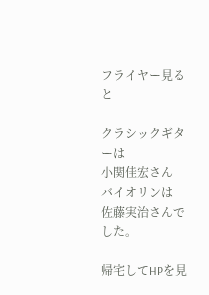フライヤー見ると

クラシックギターは
小関佳宏さん
バイオリンは
佐藤実治さんでした。

帰宅してHPを見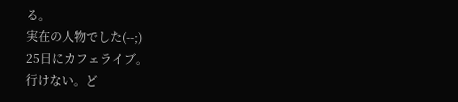る。
実在の人物でした(--;)
25日にカフェライブ。
行けない。ど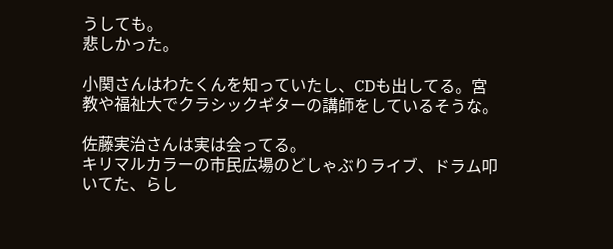うしても。
悲しかった。

小関さんはわたくんを知っていたし、CDも出してる。宮教や福祉大でクラシックギターの講師をしているそうな。

佐藤実治さんは実は会ってる。
キリマルカラーの市民広場のどしゃぶりライブ、ドラム叩いてた、らし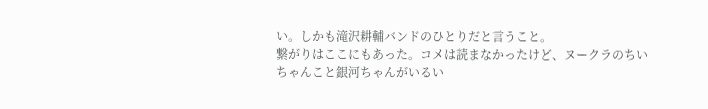い。しかも滝沢耕輔バンドのひとりだと言うこと。
繋がりはここにもあった。コメは読まなかったけど、ヌークラのちいちゃんこと銀河ちゃんがいるい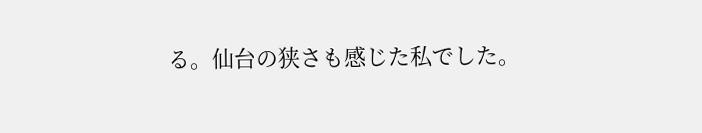る。仙台の狭さも感じた私でした。